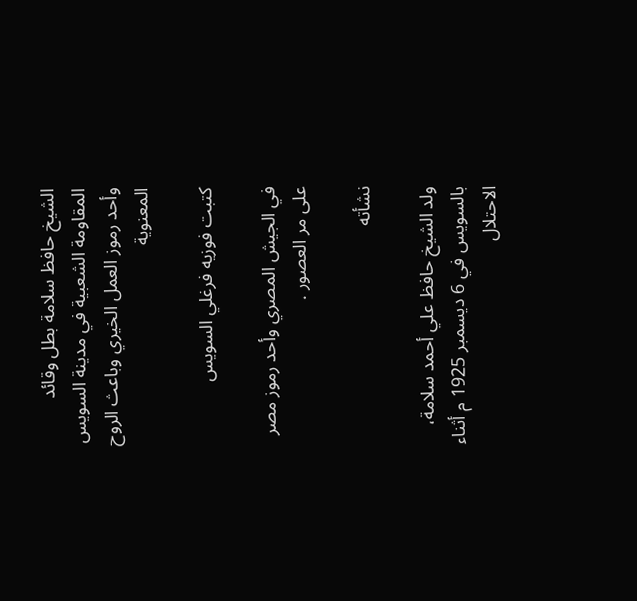الشيخ حافظ سلامة بطل وقائد المقاومة الشعبية في مدينة السويس وأحد رموز العمل الخيري وباعث الروح المعنوية

كتبت فوزيه فرغلي السويس

في الجيش المصري وأحد رموز مصر على مر العصور .

نشأته

ولد الشيخ حافظ علي أحمد سلامة، بالسويس في 6 ديسمبر 1925 م أثناء الاحتلال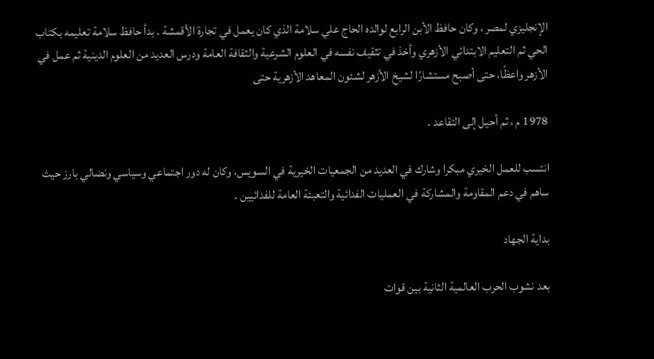الإنجليزي لمصر ، وكان حافظ الأبن الرابع لوالده الحاج علي سلامة الذي كان يعمل في تجارة الأقمشة . بدأ حافظ سلامة تعليمه بكتاب الحي ثم التعليم الابتدائي الأزهري وأخذ في تثقيف نفسه في العلوم الشرعية والثقافة العامة ودرس العديد من العلوم الدينية ثم عمل في الأزهر واعظًا، حتى أصبح مستشارًا لشيخ الأزهر لشئون المعاهد الأزهرية حتى

1978 م ، ثم أحيل إلى التقاعد .

انتسب للعمل الخيري مبكرا وشارك في العديد من الجمعيات الخيرية في السويس، وكان له دور اجتماعي وسياسي ونضالي بارز حيث ساهم في دعم المقاومة والمشاركة في العمليات الفدائية والتعبئة العامة للفدائيين .

بداية الجهاد

بعد نشوب الحرب العالمية الثانية بين قوات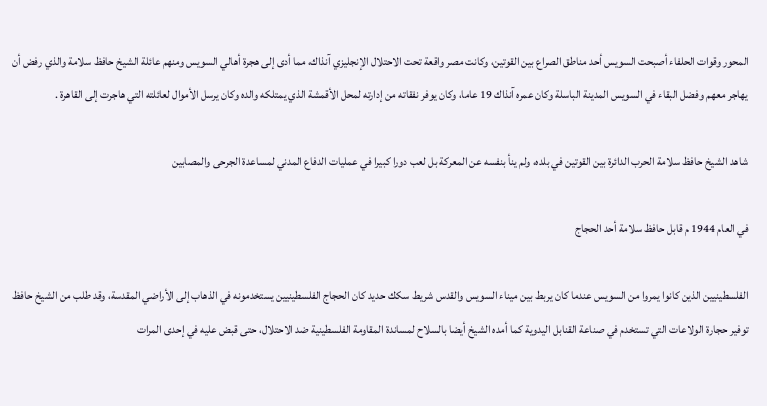المحور وقوات الحلفاء أصبحت السويس أحد مناطق الصراع بين القوتين، وكانت مصر واقعة تحت الاحتلال الإنجليزي آنذاك، مما أدى إلى هجرة أهالي السويس ومنهم عائلة الشيخ حافظ سلامة والذي رفض أن يهاجر معهم وفضل البقاء في السويس المدينة الباسلة وكان عمره آنذاك 19 عاما، وكان يوفر نفقاته من إدارته لمحل الأقمشة الذي يمتلكه والده وكان يرسل الأموال لعائلته التي هاجرت إلى القاهرة .

شاهد الشيخ حافظ سلامة الحرب الدائرة بين القوتين في بلده، ولم ينأ بنفسه عن المعركة بل لعب دورا كبيرا في عمليات الدفاع المدني لمساعدة الجرحى والمصابين

في العام 1944 م قابل حافظ سلامة أحد الحجاج

الفلسطينيين الذين كانوا يمروا من السويس عندما كان يربط بين ميناء السويس والقدس شريط سكك حديد كان الحجاج الفلسطينيين يستخدمونه في الذهاب إلى الأراضي المقدسة، وقد طلب من الشيخ حافظ توفير حجارة الولاعات التي تستخدم في صناعة القنابل اليدوية كما أمده الشيخ أيضا بالسلاح لمساندة المقاومة الفلسطينية ضد الاحتلال، حتى قبض عليه في إحدى المرات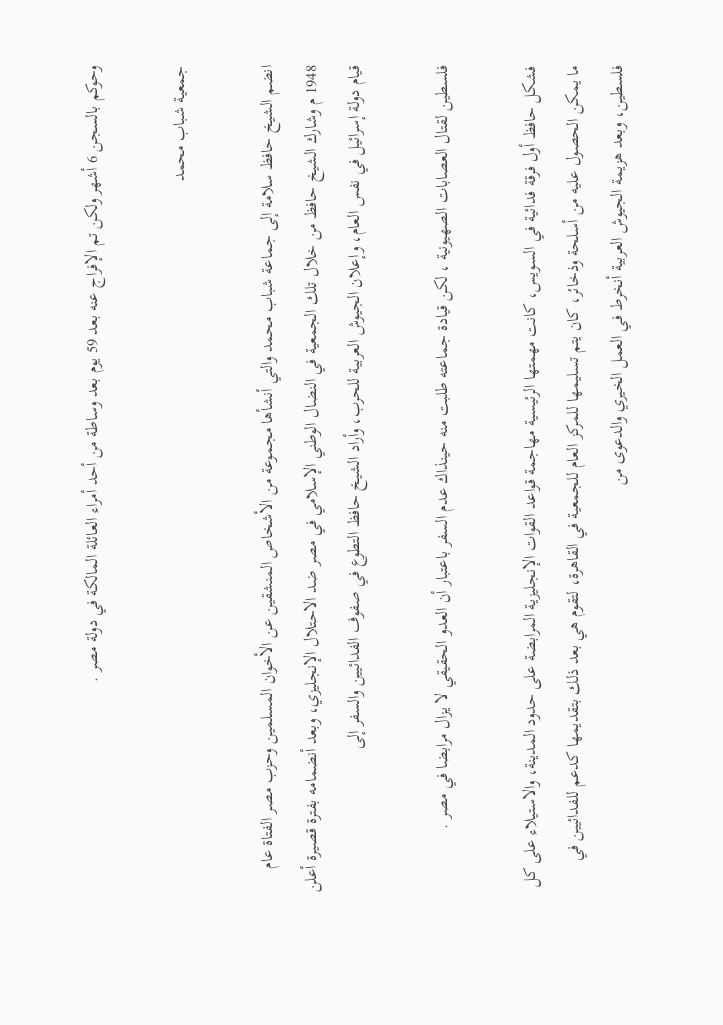وحوكم بالسجن 6 أشهر ولكن تم الإفراج عنه بعد 59 يوم بعد وساطة من أحد أمراء العائلة المالكة في دولة مصر .

جمعية شباب محمد

انضم الشيخ حافظ سلامة إلى جماعة شباب محمد والتي أنشأها مجموعة من الأشخاص المنشقين عن الأخوان المسلمين وحزب مصر الفتاة عام 1948 م وشارك الشيخ حافظ من خلال تلك الجمعية في النضال الوطني الإسلامي في مصر ضد الاحتلال الإنجليزي، وبعد أنضمامه بفترة قصيرة أعلن قيام دولة إسرائيل في نفس العام، وإعلان الجيوش العربية للحرب، وأراد الشيخ حافظ التطوع في صفوف الفدائيين والسفر إلى

فلسطين لقتال العصابات الصهيونية ، لكن قيادة جماعته طلبت منه حينذاك عدم السفر باعتبار أن العدو الحقيقي لا يزال مرابضا في مصر .

فشكل حافظ أول فرقة فدائية في السويس، كانت مهمتها الرئيسية مهاجمة قواعد القوات الإنجليزية المرابضة على حدود المدينة، والاستيلاء على كل ما يمكن الحصول عليه من أسلحة وذخائر، كان يتم تسليمها للمركز العام للجمعية في القاهرة، لتقوم هي بعد ذلك بتقديمها كدعم للفدائيين في فلسطين، وبعد هزيمة الجيوش العربية أنخرط في العمل الخيري والدعوى من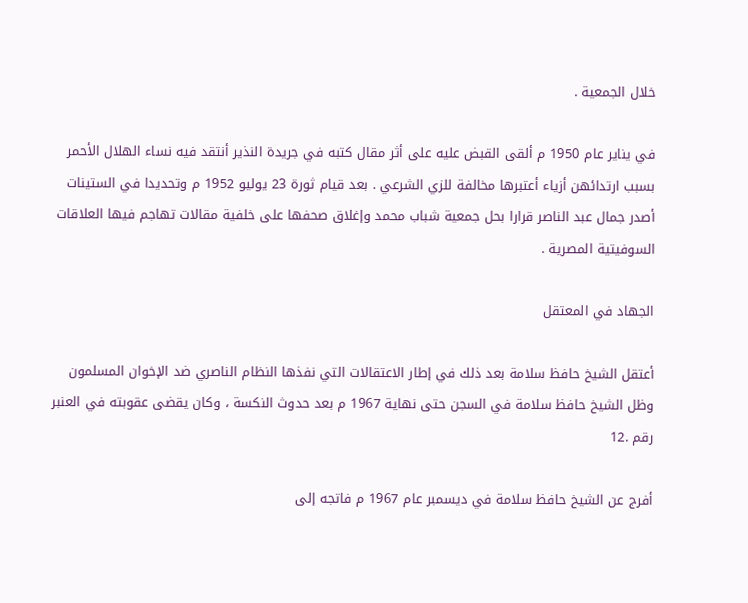خلال الجمعية .

في يناير عام 1950 م ألقى القبض عليه على أثر مقال كتبه في جريدة النذير أنتقد فيه نساء الهلال الأحمر بسبب ارتدائهن أزياء أعتبرها مخالفة للزي الشرعي . بعد قيام ثورة 23 يوليو 1952 م وتحديدا في الستينات أصدر جمال عبد الناصر قرارا بحل جمعية شباب محمد وإغلاق صحفها على خلفية مقالات تهاجم فيها العلاقات السوفيتية المصرية .

الجهاد في المعتقل

أعتقل الشيخ حافظ سلامة بعد ذلك في إطار الاعتقالات التي نفذها النظام الناصري ضد الإخوان المسلمون وظل الشيخ حافظ سلامة في السجن حتى نهاية 1967 م بعد حدوث النكسة ، وكان يقضى عقوبته في العنبر رقم .12

أفرج عن الشيخ حافظ سلامة في ديسمبر عام 1967 م فاتجه إلى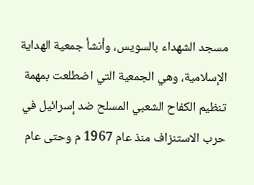مسجد الشهداء بالسويس، وأنشأ جمعية الهداية الإسلامية، وهي الجمعية التي اضطلعت بمهمة تنظيم الكفاح الشعبي المسلح ضد إسرائيل في حرب الاستنزاف منذ عام 1967 م وحتى عام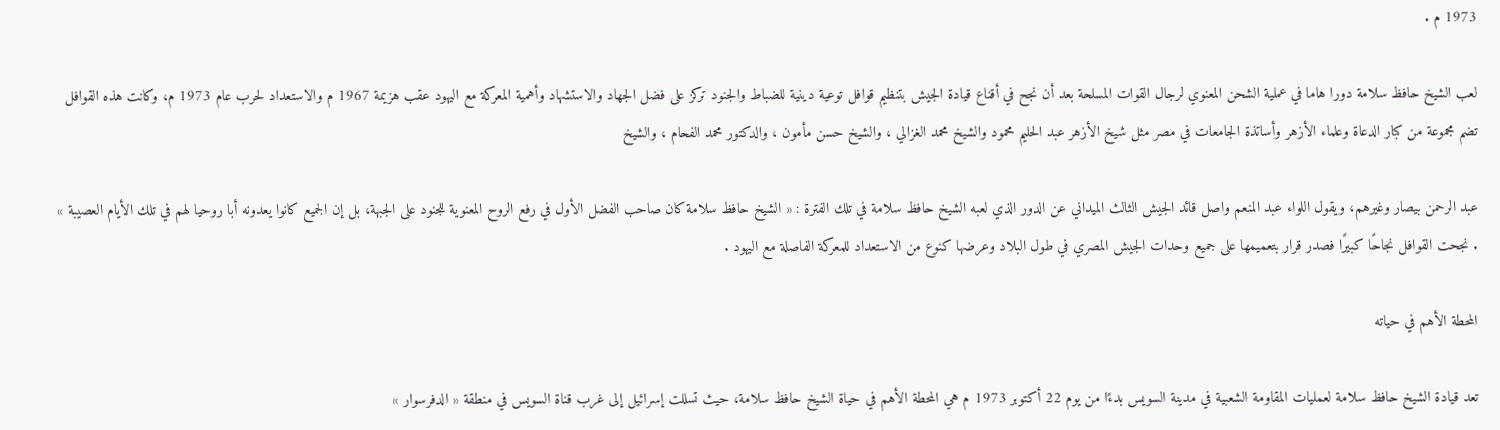1973 م .

لعب الشيخ حافظ سلامة دورا هاما في عملية الشحن المعنوي لرجال القوات المسلحة بعد أن نجح في أقناع قيادة الجيش بتنظيم قوافل توعية دينية للضباط والجنود تركز على فضل الجهاد والاستشهاد وأهمية المعركة مع اليهود عقب هزيمة 1967 م والاستعداد لحرب عام 1973 م، وكانت هذه القوافل تضم مجموعة من كبار الدعاة وعلماء الأزهر وأساتذة الجامعات في مصر مثل شيخ الأزهر عبد الحليم محمود والشيخ محمد الغزالي ، والشيخ حسن مأمون ، والدكتور محمد الفحام ، والشيخ

عبد الرحمن بيصار وغيرهم، ويقول اللواء عبد المنعم واصل قائد الجيش الثالث الميداني عن الدور الذي لعبه الشيخ حافظ سلامة في تلك الفترة : « الشيخ حافظ سلامة كان صاحب الفضل الأول في رفع الروح المعنوية للجنود على الجبهة، بل إن الجميع كانوا يعدونه أبا روحيا لهم في تلك الأيام العصيبة » . نجحت القوافل نجاحًا كبيرًا فصدر قرار بتعميمها على جميع وحدات الجيش المصري في طول البلاد وعرضها كنوع من الاستعداد للمعركة الفاصلة مع اليهود .

المحطة الأهم في حياته

تعد قيادة الشيخ حافظ سلامة لعمليات المقاومة الشعبية في مدينة السويس بدءًا من يوم 22 أكتوبر 1973 م هي المحطة الأهم في حياة الشيخ حافظ سلامة، حيث تسللت إسرائيل إلى غرب قناة السويس في منطقة « الدفرسوار »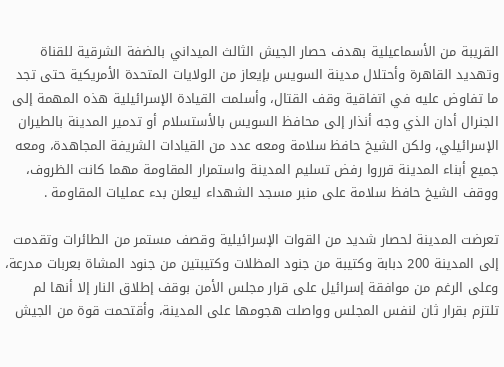القريبة من الأسماعيلية بهدف حصار الجيش الثالث الميداني بالضفة الشرقية للقناة وتهديد القاهرة وأحتلال مدينة السويس بإيعاز من الولايات المتحدة الأمريكية حتى تجد ما تفاوض عليه في اتفاقية وقف القتال، وأسلمت القيادة الإسرائيلية هذه المهمة إلى الجنرال أدان الذي وجه أنذار إلى محافظ السويس بالأستسلام أو تدمير المدينة بالطيران الإسرائيلي، ولكن الشيخ حافظ سلامة ومعه عدد من القيادات الشريفة المجاهدة، ومعه جميع أبناء المدينة قرروا رفض تسليم المدينة واستمرار المقاومة مهما كانت الظروف، ووقف الشيخ حافظ سلامة على منبر مسجد الشهداء ليعلن بدء عمليات المقاومة .

تعرضت المدينة لحصار شديد من القوات الإسرائيلية وقصف مستمر من الطائرات وتقدمت إلى المدينة 200 دبابة وكتيبة من جنود المظلات وكتيبتين من جنود المشاة بعربات مدرعة، وعلى الرغم من موافقة إسرائيل على قرار مجلس الأمن بوقف إطلاق النار إلا أنها لم تلتزم بقرار ثان لنفس المجلس وواصلت هجومها على المدينة، وأقتحمت قوة من الجيش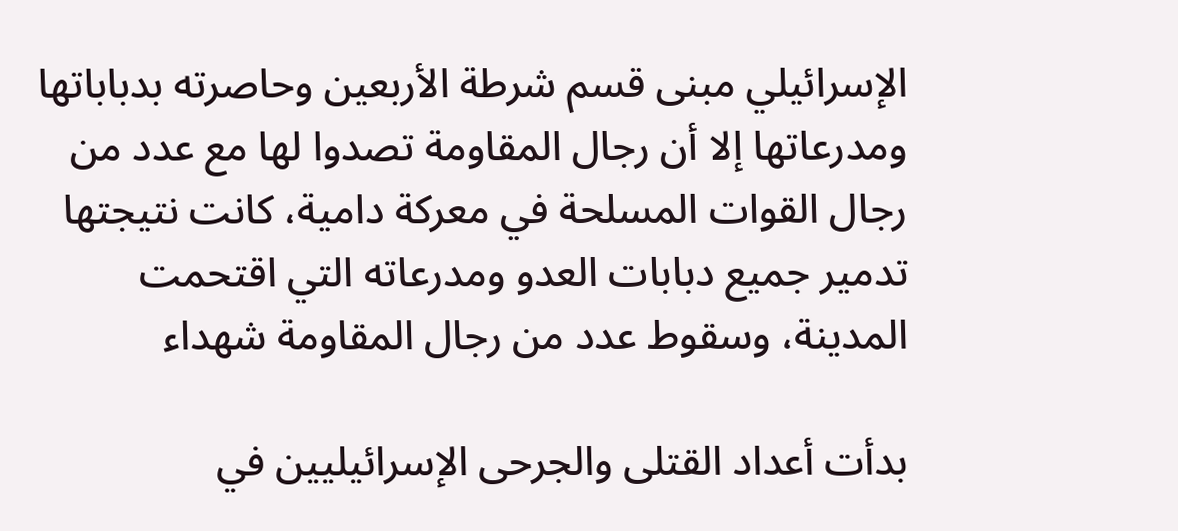الإسرائيلي مبنى قسم شرطة الأربعين وحاصرته بدباباتها ومدرعاتها إلا أن رجال المقاومة تصدوا لها مع عدد من رجال القوات المسلحة في معركة دامية، كانت نتيجتها تدمير جميع دبابات العدو ومدرعاته التي اقتحمت المدينة، وسقوط عدد من رجال المقاومة شهداء

بدأت أعداد القتلى والجرحى الإسرائيليين في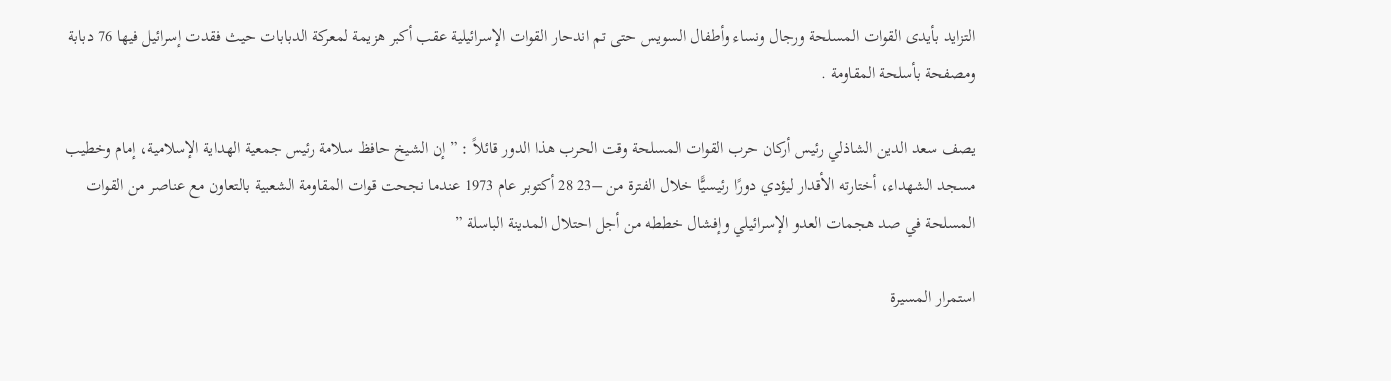التزايد بأيدى القوات المسلحة ورجال ونساء وأطفال السويس حتى تم اندحار القوات الإسرائيلية عقب أكبر هزيمة لمعركة الدبابات حيث فقدت إسرائيل فيها 76 دبابة ومصفحة بأسلحة المقاومة .

يصف سعد الدين الشاذلي رئيس أركان حرب القوات المسلحة وقت الحرب هذا الدور قائلاً : ” إن الشيخ حافظ سلامة رئيس جمعية الهداية الإسلامية، إمام وخطيب مسجد الشهداء، أختارته الأقدار ليؤدي دورًا رئيسيًّا خلال الفترة من –23 28 أكتوبر عام 1973 عندما نجحت قوات المقاومة الشعبية بالتعاون مع عناصر من القوات المسلحة في صد هجمات العدو الإسرائيلي وإفشال خططه من أجل احتلال المدينة الباسلة ”

استمرار المسيرة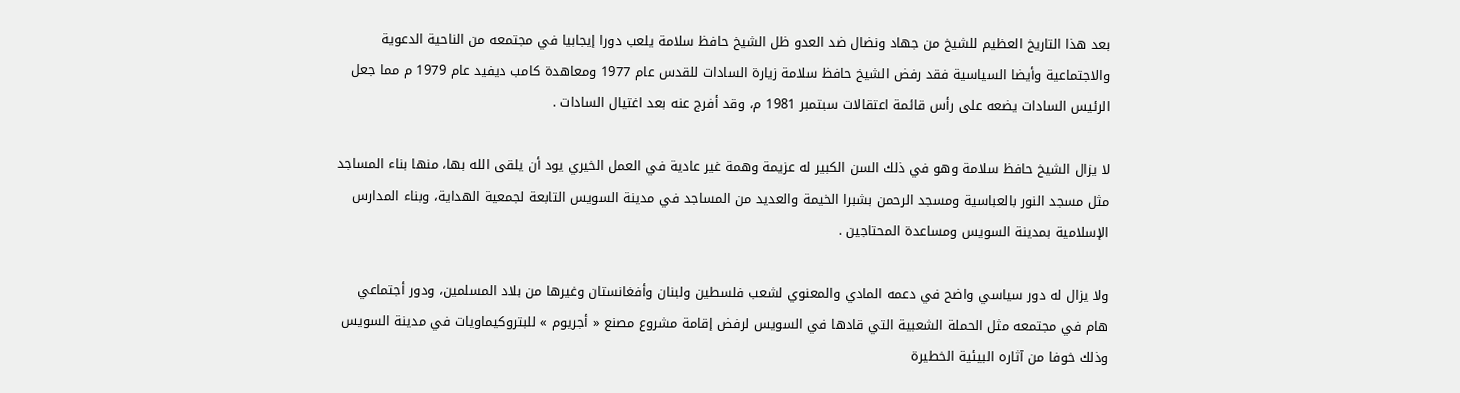بعد هذا التاريخ العظيم للشيخ من جهاد ونضال ضد العدو ظل الشيخ حافظ سلامة يلعب دورا إيجابيا في مجتمعه من الناحية الدعوية والاجتماعية وأيضا السياسية فقد رفض الشيخ حافظ سلامة زيارة السادات للقدس عام 1977 ومعاهدة كامب ديفيد عام 1979 م مما جعل الرئيس السادات يضعه على رأس قائمة اعتقالات سبتمبر 1981 م، وقد أفرج عنه بعد اغتيال السادات .

لا يزال الشيخ حافظ سلامة وهو في ذلك السن الكبير له عزيمة وهمة غير عادية في العمل الخيري يود أن يلقى الله بها، منها بناء المساجد مثل مسجد النور بالعباسية ومسجد الرحمن بشبرا الخيمة والعديد من المساجد في مدينة السويس التابعة لجمعية الهداية، وبناء المدارس الإسلامية بمدينة السويس ومساعدة المحتاجين .

ولا يزال له دور سياسي واضح في دعمه المادي والمعنوي لشعب فلسطين ولبنان وأفغانستان وغيرها من بلاد المسلمين، ودور أجتماعي هام في مجتمعه مثل الحملة الشعبية التي قادها في السويس لرفض إقامة مشروع مصنع « أجريوم » للبتروكيماويات في مدينة السويس وذلك خوفا من آثاره البيئية الخطيرة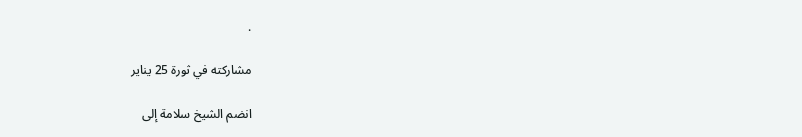.

مشاركته في ثورة 25 يناير

انضم الشيخ سلامة إلى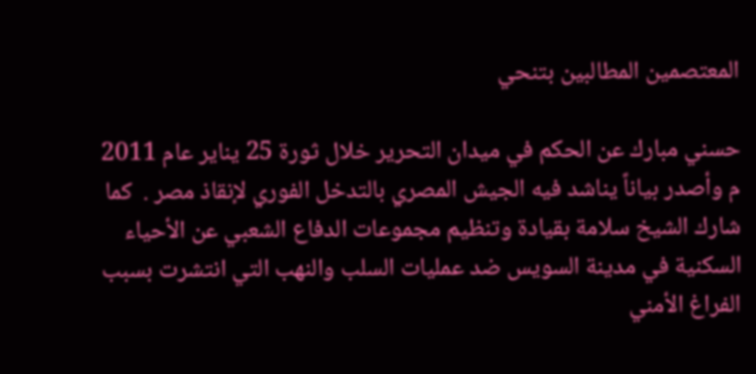المعتصمين المطالبين بتنحي

حسني مبارك عن الحكم في ميدان التحرير خلال ثورة 25 يناير عام 2011 م وأصدر بياناً يناشد فيه الجيش المصري بالتدخل الفوري لإنقاذ مصر .  كما شارك الشيخ سلامة بقيادة وتنظيم مجموعات الدفاع الشعبي عن الأحياء السكنية في مدينة السويس ضد عمليات السلب والنهب التي انتشرت بسبب الفراغ الأمني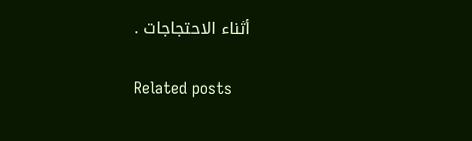أثناء الاحتجاجات .

Related posts